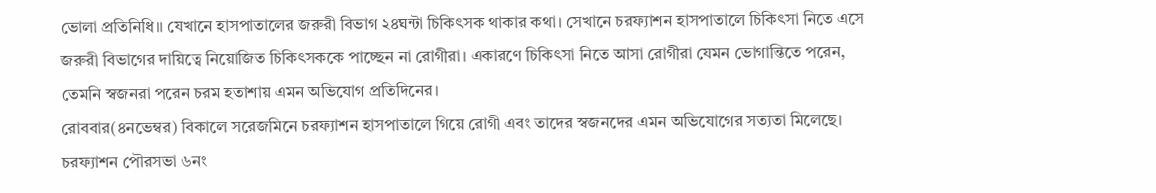ভোলা প্রতিনিধি॥ যেখানে হাসপাতালের জরুরী বিভাগ ২৪ঘন্টা চিকিৎসক থাকার কথা। সেখানে চরফ্যাশন হাসপাতালে চিকিৎসা নিতে এসে জরুরী বিভাগের দায়িত্বে নিয়োজিত চিকিৎসককে পাচ্ছেন না রোগীরা। একারণে চিকিৎসা নিতে আসা রোগীরা যেমন ভোগান্তিতে পরেন, তেমনি স্বজনরা পরেন চরম হতাশায় এমন অভিযোগ প্রতিদিনের।
রোববার(৪নভেম্বর) বিকালে সরেজমিনে চরফ্যাশন হাসপাতালে গিয়ে রোগী এবং তাদের স্বজনদের এমন অভিযোগের সত্যতা মিলেছে।
চরফ্যাশন পৌরসভা ৬নং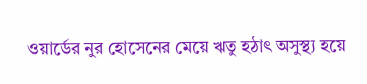ওয়ার্ডের নুর হোসেনের মেয়ে ঋতু হঠাৎ অসুস্থ্য হয়ে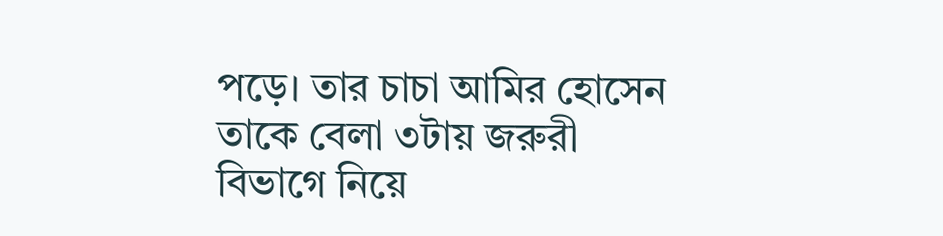পড়ে। তার চাচা আমির হোসেন তাকে বেলা ৩টায় জরুরী বিভাগে নিয়ে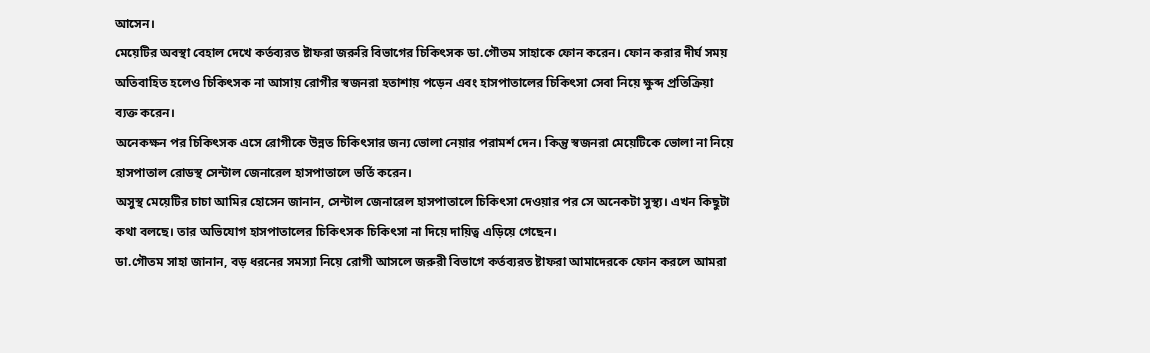আসেন।
মেয়েটির অবস্থা বেহাল দেখে কর্তব্যরত ষ্টাফরা জরুরি বিভাগের চিকিৎসক ডা.গৌতম সাহাকে ফোন করেন। ফোন করার দীর্ঘ সময় অতিবাহিত হলেও চিকিৎসক না আসায় রোগীর স্বজনরা হতাশায় পড়েন এবং হাসপাতালের চিকিৎসা সেবা নিয়ে ক্ষুব্দ প্রতিক্রিয়া ব্যক্ত করেন।
অনেকক্ষন পর চিকিৎসক এসে রোগীকে উন্নত চিকিৎসার জন্য ভোলা নেয়ার পরামর্শ দেন। কিন্তু স্বজনরা মেয়েটিকে ভোলা না নিয়ে হাসপাতাল রোডস্থ সেন্টাল জেনারেল হাসপাতালে ভর্তি করেন।
অসুস্থ মেয়েটির চাচা আমির হোসেন জানান, সেন্টাল জেনারেল হাসপাতালে চিকিৎসা দেওয়ার পর সে অনেকটা সুস্থ্য। এখন কিছুটা কথা বলছে। তার অভিযোগ হাসপাতালের চিকিৎসক চিকিৎসা না দিয়ে দায়িত্ব এড়িয়ে গেছেন।
ডা.গৌতম সাহা জানান, বড় ধরনের সমস্যা নিয়ে রোগী আসলে জরুরী বিভাগে কর্তব্যরত ষ্টাফরা আমাদেরকে ফোন করলে আমরা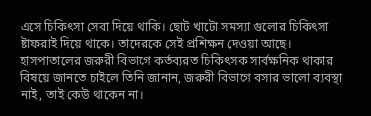এসে চিকিৎসা সেবা দিয়ে থাকি। ছোট খাটো সমস্যা গুলোর চিকিৎসা ষ্টাফরাই দিয়ে থাকে। তাদেরকে সেই প্রশিক্ষন দেওয়া আছে। হাসপাতালের জরুরী বিভাগে কর্তব্যরত চিকিৎসক সার্বক্ষনিক থাকার বিষয়ে জানতে চাইলে তিনি জানান, জরুরী বিভাগে বসার ভালো ব্যবস্থা নাই, তাই কেউ থাকেন না।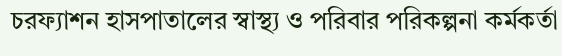চরফ্যাশন হাসপাতালের স্বাস্থ্য ও পরিবার পরিকল্পনা কর্মকর্তা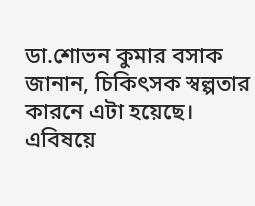ডা.শোভন কুমার বসাক জানান, চিকিৎসক স্বল্পতার কারনে এটা হয়েছে। এবিষয়ে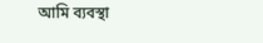আমি ব্যবস্থা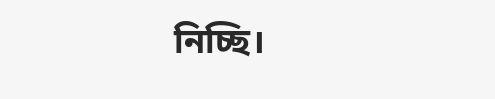নিচ্ছি।